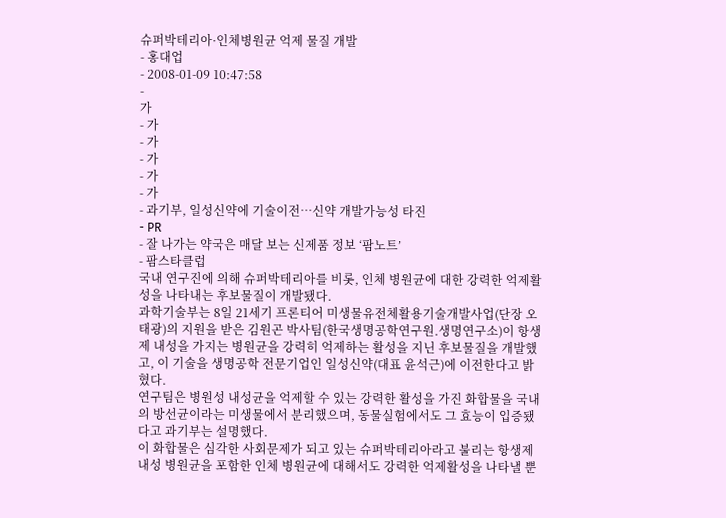슈퍼박테리아·인체병원균 억제 물질 개발
- 홍대업
- 2008-01-09 10:47:58
-
가
- 가
- 가
- 가
- 가
- 가
- 과기부, 일성신약에 기술이전…신약 개발가능성 타진
- PR
- 잘 나가는 약국은 매달 보는 신제품 정보 ‘팜노트’
- 팜스타클럽
국내 연구진에 의해 슈퍼박테리아를 비롯, 인체 병원균에 대한 강력한 억제활성을 나타내는 후보물질이 개발됐다.
과학기술부는 8일 21세기 프론티어 미생물유전체활용기술개발사업(단장 오태광)의 지원을 받은 김원곤 박사팀(한국생명공학연구원.생명연구소)이 항생제 내성을 가지는 병원균을 강력히 억제하는 활성을 지닌 후보물질을 개발했고, 이 기술을 생명공학 전문기업인 일성신약(대표 윤석근)에 이전한다고 밝혔다.
연구팀은 병원성 내성균을 억제할 수 있는 강력한 활성을 가진 화합물을 국내의 방선균이라는 미생물에서 분리했으며, 동물실험에서도 그 효능이 입증됐다고 과기부는 설명했다.
이 화합물은 심각한 사회문제가 되고 있는 슈퍼박테리아라고 불리는 항생제 내성 병원균을 포함한 인체 병원균에 대해서도 강력한 억제활성을 나타낼 뿐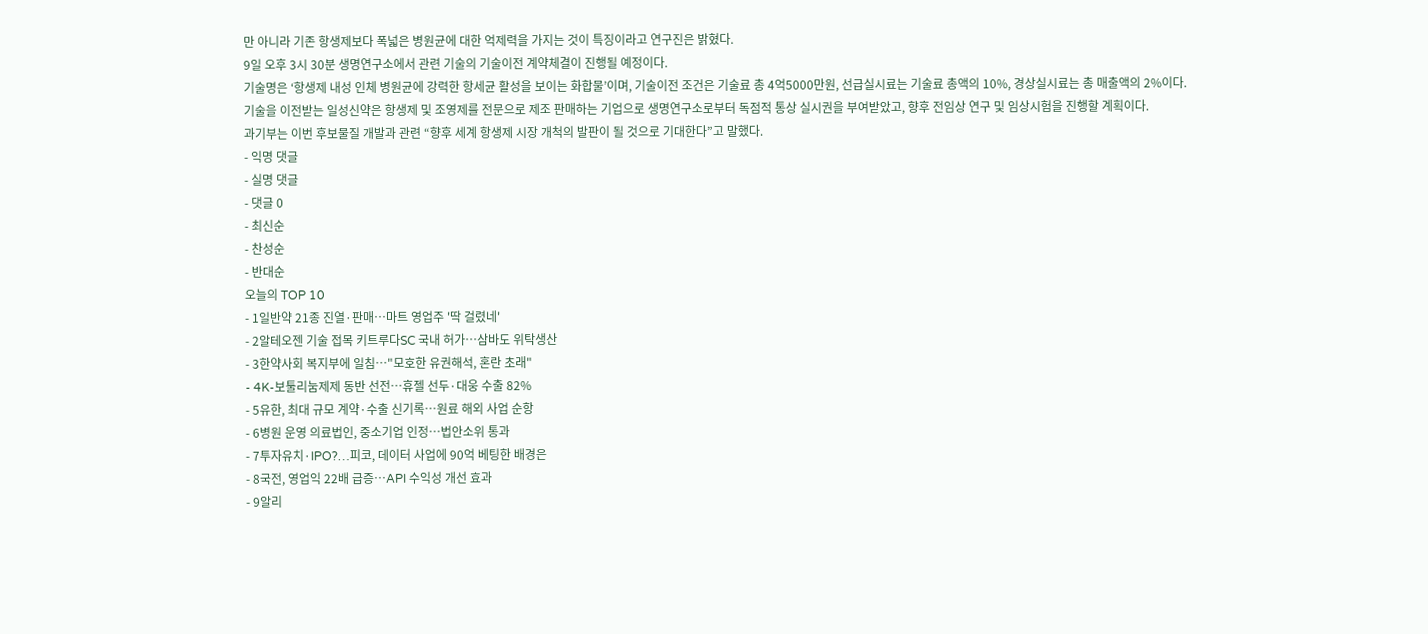만 아니라 기존 항생제보다 폭넓은 병원균에 대한 억제력을 가지는 것이 특징이라고 연구진은 밝혔다.
9일 오후 3시 30분 생명연구소에서 관련 기술의 기술이전 계약체결이 진행될 예정이다.
기술명은 ‘항생제 내성 인체 병원균에 강력한 항세균 활성을 보이는 화합물’이며, 기술이전 조건은 기술료 총 4억5000만원, 선급실시료는 기술료 총액의 10%, 경상실시료는 총 매출액의 2%이다.
기술을 이전받는 일성신약은 항생제 및 조영제를 전문으로 제조 판매하는 기업으로 생명연구소로부터 독점적 통상 실시권을 부여받았고, 향후 전임상 연구 및 임상시험을 진행할 계획이다.
과기부는 이번 후보물질 개발과 관련 “향후 세계 항생제 시장 개척의 발판이 될 것으로 기대한다”고 말했다.
- 익명 댓글
- 실명 댓글
- 댓글 0
- 최신순
- 찬성순
- 반대순
오늘의 TOP 10
- 1일반약 21종 진열·판매…마트 영업주 '딱 걸렸네'
- 2알테오젠 기술 접목 키트루다SC 국내 허가…삼바도 위탁생산
- 3한약사회 복지부에 일침…"모호한 유권해석, 혼란 초래"
- 4K-보툴리눔제제 동반 선전…휴젤 선두·대웅 수출 82%
- 5유한, 최대 규모 계약·수출 신기록…원료 해외 사업 순항
- 6병원 운영 의료법인, 중소기업 인정…법안소위 통과
- 7투자유치·IPO?…피코, 데이터 사업에 90억 베팅한 배경은
- 8국전, 영업익 22배 급증…API 수익성 개선 효과
- 9알리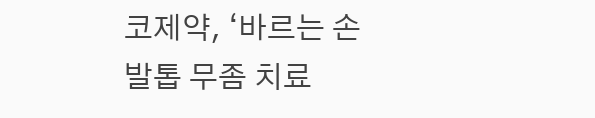코제약, ‘바르는 손발톱 무좀 치료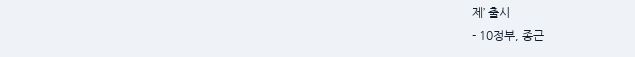제’ 출시
- 10정부, 종근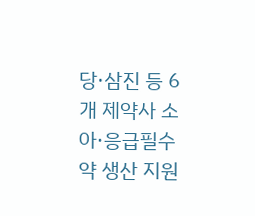당·삼진 등 6개 제약사 소아·응급필수약 생산 지원